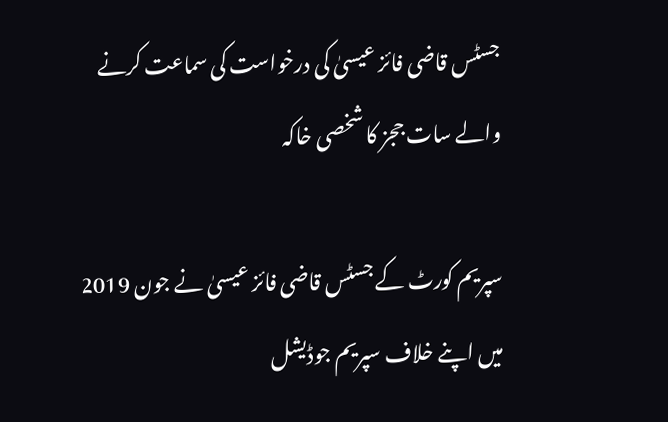جسٹس قاضی فائز عیسیٰ کی درخواست کی سماعت کرنے والے سات ججز کا شخصی خاکہ

سپریم کورٹ کے جسٹس قاضی فائز عیسیٰ نے جون 2019 میں اپنے خلاف سپریم جوڈیشل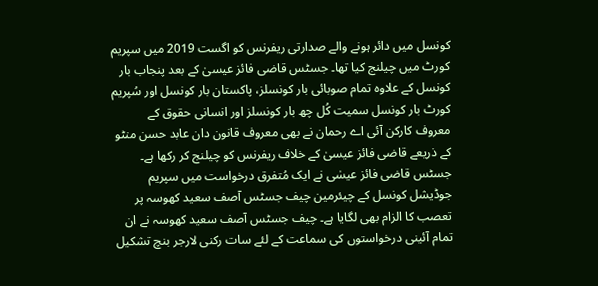کونسل میں دائر ہونے والے صدارتی ریفرنس کو اگست 2019 میں سپریم کورٹ میں چیلنج کیا تھا۔ جسٹس قاضی فائز عیسیٰ کے بعد پنجاب بار کونسل کے علاوہ تمام صوبائی بار کونسلز، پاکستان بار کونسل اور سُپریم کورٹ بار کونسل سمیت کُل چھ بار کونسلز اور انسانی حقوق کے معروف کارکن آئی اے رحمان نے بھی معروف قانون دان عابد حسن منٹو کے ذریعے قاضی فائز عیسیٰ کے خلاف ریفرنس کو چیلنج کر رکھا ہے۔ جسٹس قاضی فائز عیسٰی نے ایک مُتفرق درخواست میں سپریم جوڈیشل کونسل کے چیئرمین چیف جسٹس آصف سعید کھوسہ پر تعصب کا الزام بھی لگایا ہے۔ چیف جسٹس آصف سعید کھوسہ نے ان تمام آئینی درخواستوں کی سماعت کے لئے سات رکنی لارجر بنچ تشکیل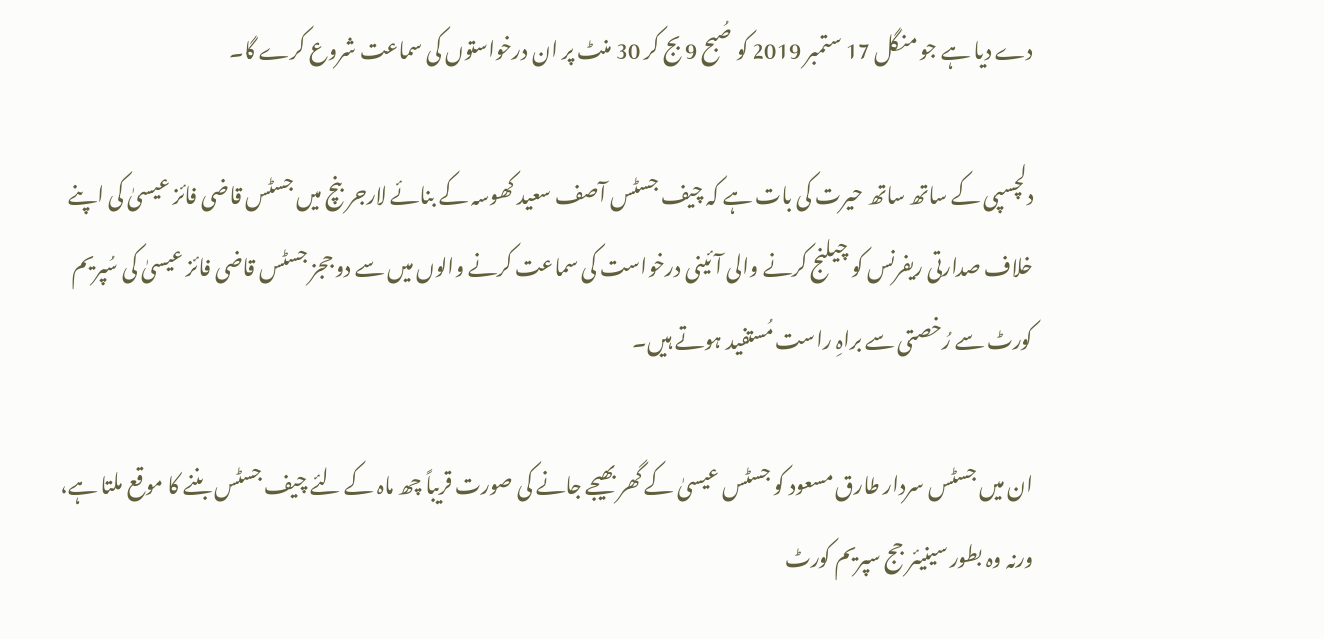دے دیا ہے جو منگل 17 ستمبر 2019 کو صُبح 9 بج کر 30 منٹ پر ان درخواستوں کی سماعت شروع کرے گا۔

دلچسپی کے ساتھ ساتھ حیرت کی بات ہے کہ چیف جسٹس آصف سعید کھوسہ کے بنائے لارجر بنچ میں جسٹس قاضی فائز عیسیٰ کی اپنے خلاف صدارتی ریفرنس کو چیلنج کرنے والی آئینی درخواست کی سماعت کرنے والوں میں سے دو ججز جسٹس قاضی فائز عیسیٰ کی سُپریم کورٹ سے رُخصتی سے براہِ راست مُستفید ہوتے ہیں۔

ان میں جسٹس سردار طارق مسعود کو جسٹس عیسیٰ کے گھر بھیجے جانے کی صورت قریباً چھ ماہ کے لئے چیف جسٹس بننے کا موقع ملتا ہے، ورنہ وہ بطور سینیئر جج سپریم کورٹ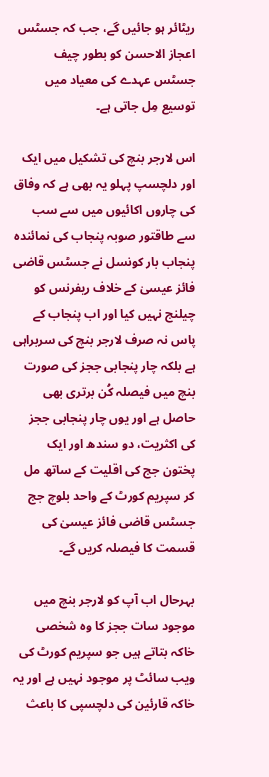ریٹائر ہو جائیں گے، جب کہ جسٹس اعجاز الاحسن کو بطور چیف جسٹس عہدے کی معیاد میں توسیع مِل جاتی ہے۔

اس لارجر بنچ کی تشکیل میں ایک اور دلچسپ پہلو یہ بھی ہے کہ وفاق کی چاروں اکائیوں میں سے سب سے طاقتور صوبہ پنجاب کی نمائندہ پنجاب بار کونسل نے جسٹس قاضی فائز عیسیٰ کے خلاف ریفرنس کو چیلنج نہیں کیا اور اب پنجاب کے پاس نہ صرف لارجر بنچ کی سربراہی ہے بلکہ چار پنجابی ججز کی صورت بنچ میں فیصلہ کُن برتری بھی حاصل ہے اور یوں چار پنجابی ججز کی اکثریت، دو سندھ اور ایک پختون جج کی اقلیت کے ساتھ مل کر سپریم کورٹ کے واحد بلوچ جج جسٹس قاضی فائز عیسیٰ کی قسمت کا فیصلہ کریں گے۔

بہرحال اب آپ کو لارجر بنچ میں موجود سات ججز کا وہ شخصی خاکہ بتاتے ہیں جو سپریم کورٹ کی ویب سائٹ پر موجود نہیں ہے اور یہ خاکہ قارئین کی دلچسپی کا باعث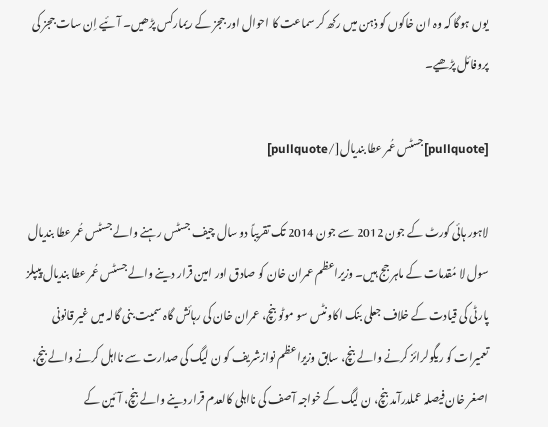یوں ہوگا کہ وہ ان خاکوں کو ذہن میں رکھ کر سماعت کا احوال اور ججز کے ریمارکس پڑھیں۔ آئیے اِن سات ججز کی پروفائل پڑھیے۔

[pullquote]جسٹس عُمر عطا بندیال[/pullquote]

لاہور ہائی کورٹ کے جون 2012 سے جون 2014 تک تقریباً دو سال چیف جسٹس رہنے والے جسٹس عُمر عطا بندیال سول لا مُقدمات کے ماہر جج ہیں۔ وزیراعظم عمران خان کو صادق اور امین قرار دینے والے جسٹس عُمر عطا بندیال پیپلز پارٹی کی قیادت کے خلاف جعلی بنک اکاونٹس سو موٹو بنچ، عمران خان کی رہائش گاہ سمیت بنی گالہ میں غیر قانونی تعمیرات کو ریگولرائز کرنے والے بنچ، سابق وزیراعظم نوازشریف کو ن لیگ کی صدارت سے نااہل کرنے والے بنچ، اصغر خان فیصلہ عملدرآمد بنچ، ن لیگ کے خواجہ آصف کی نااہلی کالعدم قرار دینے والے بنچ، آئین کے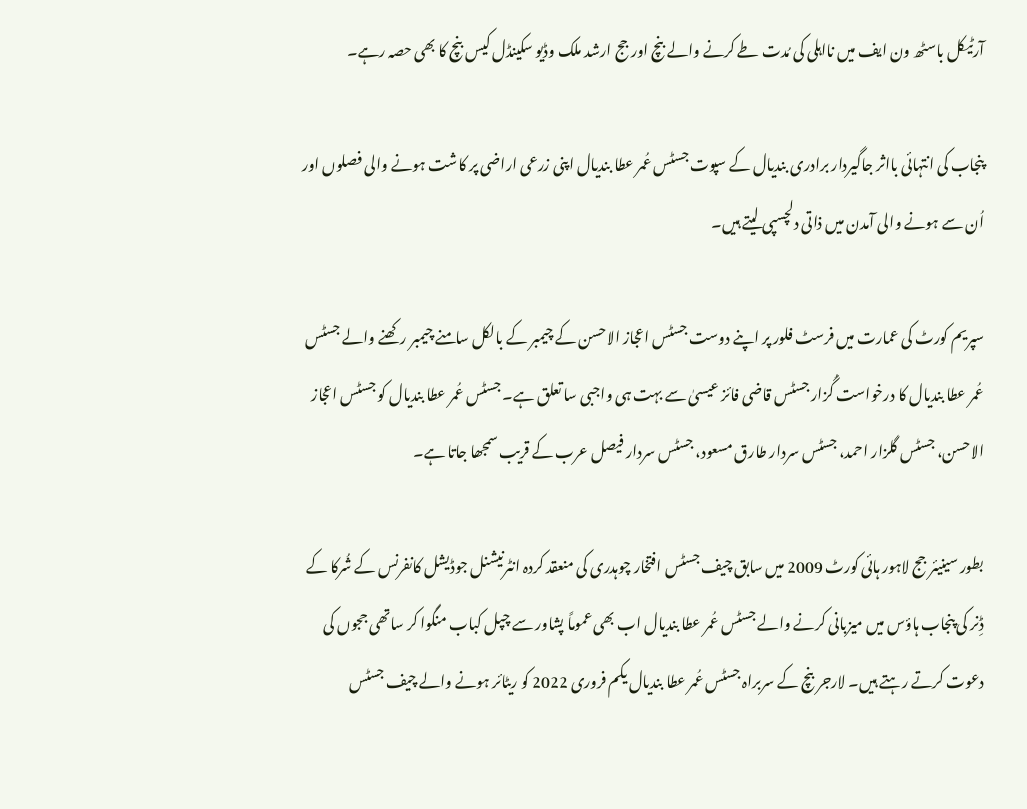آرٹیکل باسٹھ ون ایف میں نااہلی کی مُدت طے کرنے والے بنچ اور جج ارشد ملک وڈیو سکینڈل کیس بنچ کا بھی حصہ رہے۔

پنجاب کی انتہائی بااثر جاگیردار برادری بندیال کے سپوت جسٹس عُمر عطا بندیال اپنی زرعی اراضی پر کاشت ہونے والی فصلوں اور اُن سے ہونے والی آمدن میں ذاتی دلچسپی لیتے ہیں۔

سپریم کورٹ کی عمارت میں فرسٹ فلور پر اپنے دوست جسٹس اعجاز الاحسن کے چیمبر کے بالکل سامنے چیمبر رکھنے والے جسٹس عُمر عطا بندیال کا درخواست گُزار جسٹس قاضی فائز عیسیٰ سے بہت ہی واجبی سا تعلق ہے۔ جسٹس عُمر عطا بندیال کو جسٹس اعجاز الاحسن، جسٹس گلزار احمد، جسٹس سردار طارق مسعود، جسٹس سردار فیصل عرب کے قریب سمجھا جاتا ہے۔

بطور سینیئر جج لاہور ہائی کورٹ 2009 میں سابق چیف جسٹس افتخار چوہدری کی منعقد کردہ انٹرنیشنل جوڈیشل کانفرنس کے شُرکا کے ڈِنر کی پنجاب ہاؤس میں میزبانی کرنے والے جسٹس عُمر عطا بندیال اب بھی عموماً پشاور سے چپل کباب منگوا کر ساتھی ججوں کی دعوت کرتے رہتے ہیں۔ لارجر بنچ کے سربراہ جسٹس عُمر عطا بندیال یکم فروری 2022 کو ریٹائر ہونے والے چیف جسٹس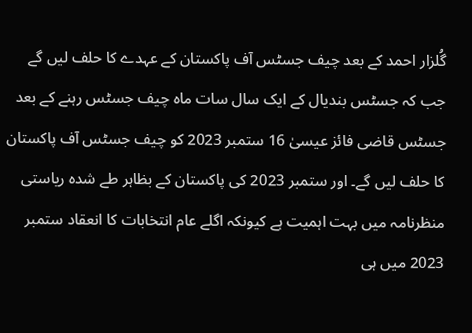گُلزار احمد کے بعد چیف جسٹس آف پاکستان کے عہدے کا حلف لیں گے جب کہ جسٹس بندیال کے ایک سال سات ماہ چیف جسٹس رہنے کے بعد جسٹس قاضی فائز عیسیٰ 16 ستمبر 2023 کو چیف جسٹس آف پاکستان کا حلف لیں گے۔ اور ستمبر 2023 کی پاکستان کے بظاہر طے شدہ ریاستی منظرنامہ میں بہت اہمیت ہے کیونکہ اگلے عام انتخابات کا انعقاد ستمبر 2023 میں ہی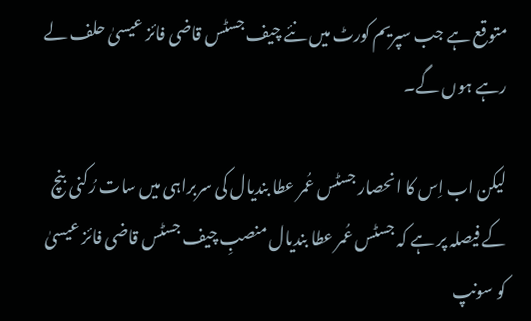متوقع ہے جب سپریم کورٹ میں نئے چیف جسٹس قاضی فائز عیسیٰ حلف لے رہے ہوں گے۔

لیکن اب اِس کا انحصار جسٹس عُمر عطا بندیال کی سربراہی میں سات رُکنی بنچ کے فیصلہ پر ہے کہ جسٹس عُمر عطا بندیال منصبِ چیف جسٹس قاضی فائز عیسیٰ کو سونپ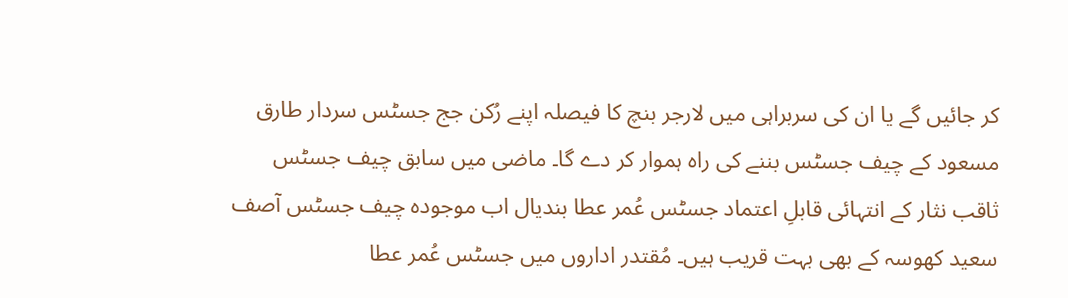کر جائیں گے یا ان کی سربراہی میں لارجر بنچ کا فیصلہ اپنے رُکن جج جسٹس سردار طارق مسعود کے چیف جسٹس بننے کی راہ ہموار کر دے گا۔ ماضی میں سابق چیف جسٹس ثاقب نثار کے انتہائی قابلِ اعتماد جسٹس عُمر عطا بندیال اب موجودہ چیف جسٹس آصف سعید کھوسہ کے بھی بہت قریب ہیں۔ مُقتدر اداروں میں جسٹس عُمر عطا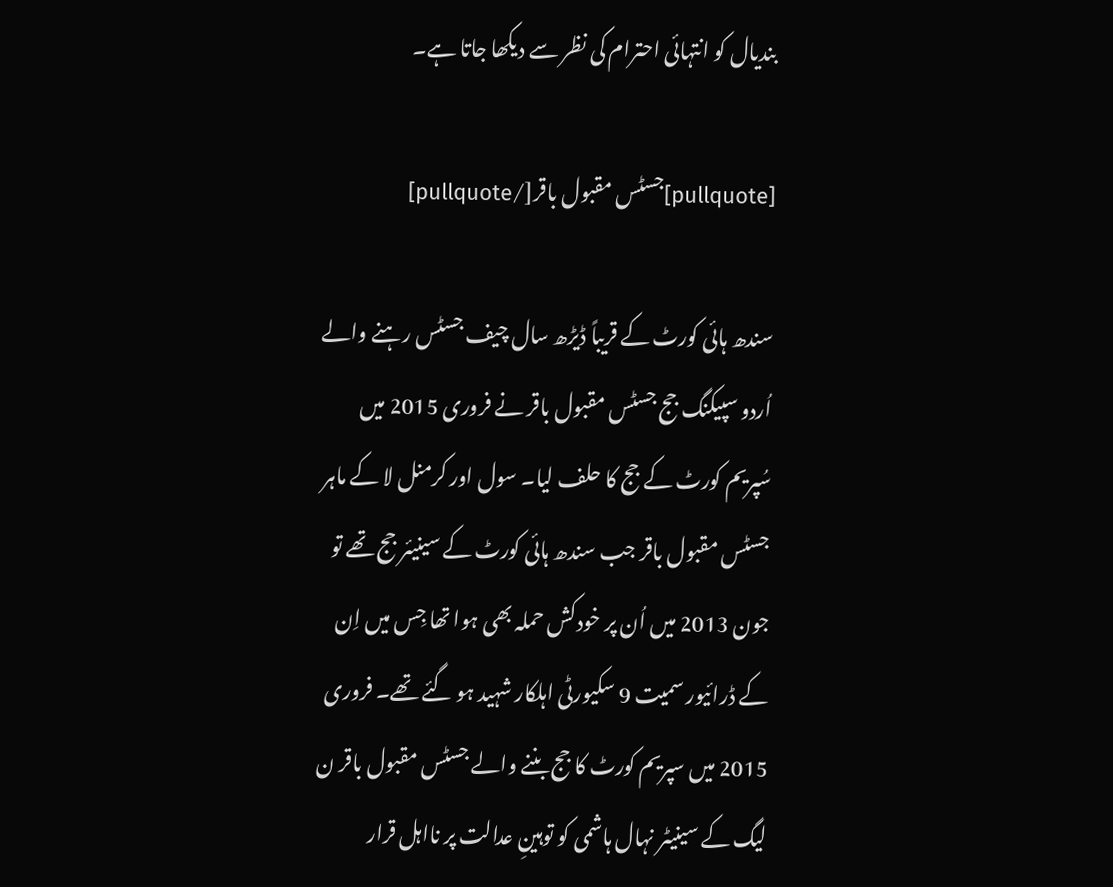بندیال کو انتہائی احترام کی نظر سے دیکھا جاتا ہے۔

[pullquote]جسٹس مقبول باقر[/pullquote]

سندھ ہائی کورٹ کے قریباً ڈیڑھ سال چیف جسٹس رہنے والے اُردو سپیکنگ جج جسٹس مقبول باقر نے فروری 2015 میں سُپریم کورٹ کے جج کا حلف لیا۔ سول اور کرمنل لا کے ماہر جسٹس مقبول باقر جب سندھ ہائی کورٹ کے سینیئر جج تھے تو جون 2013 میں اُن پر خودکش حملہ بھی ہوا تھا جِس میں اِن کے ڈرائیور سمیت 9 سکیورٹی اہلکار شہید ہو گئے تھے۔ فروری 2015 میں سپریم کورٹ کا جج بننے والے جسٹس مقبول باقر ن لیگ کے سینیٹر نہال ہاشمی کو توہینِ عدالت پر نااہل قرار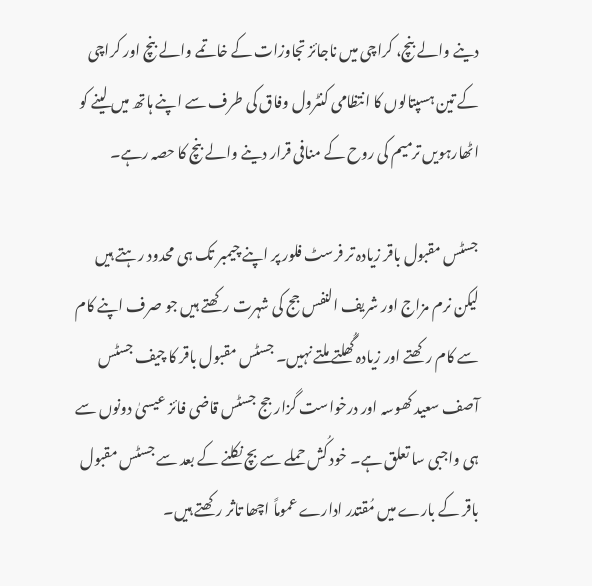دینے والے بنچ، کراچی میں ناجائز تجاوزات کے خاتمے والے بنچ اور کراچی کے تین ہسپتالوں کا انتظامی کنٹرول وفاق کی طرف سے اپنے ہاتھ میں لینے کو اٹھارہویں ترمیم کی روح کے منافی قرار دینے والے بنچ کا حصہ رہے۔

جسٹس مقبول باقر زیادہ تر فرسٹ فلور پر اپنے چیمبر تک ہی محدود رہتے ہیں لیکن نرم مزاج اور شریف النفس جج کی شہرت رکھتے ہیں جو صرف اپنے کام سے کام رکھتے اور زیادہ گُھلتے ملتے نہیں۔ جسٹس مقبول باقر کا چیف جسٹس آصف سعید کھوسہ اور درخواست گزار جج جسٹس قاضی فائز عیسیٰ دونوں سے ہی واجبی سا تعلق ہے۔ خود کُش حملے سے بچ نکلنے کے بعد سے جسٹس مقبول باقر کے بارے میں مُقتدر ادارے عموماً اچھا تاثر رکھتے ہیں۔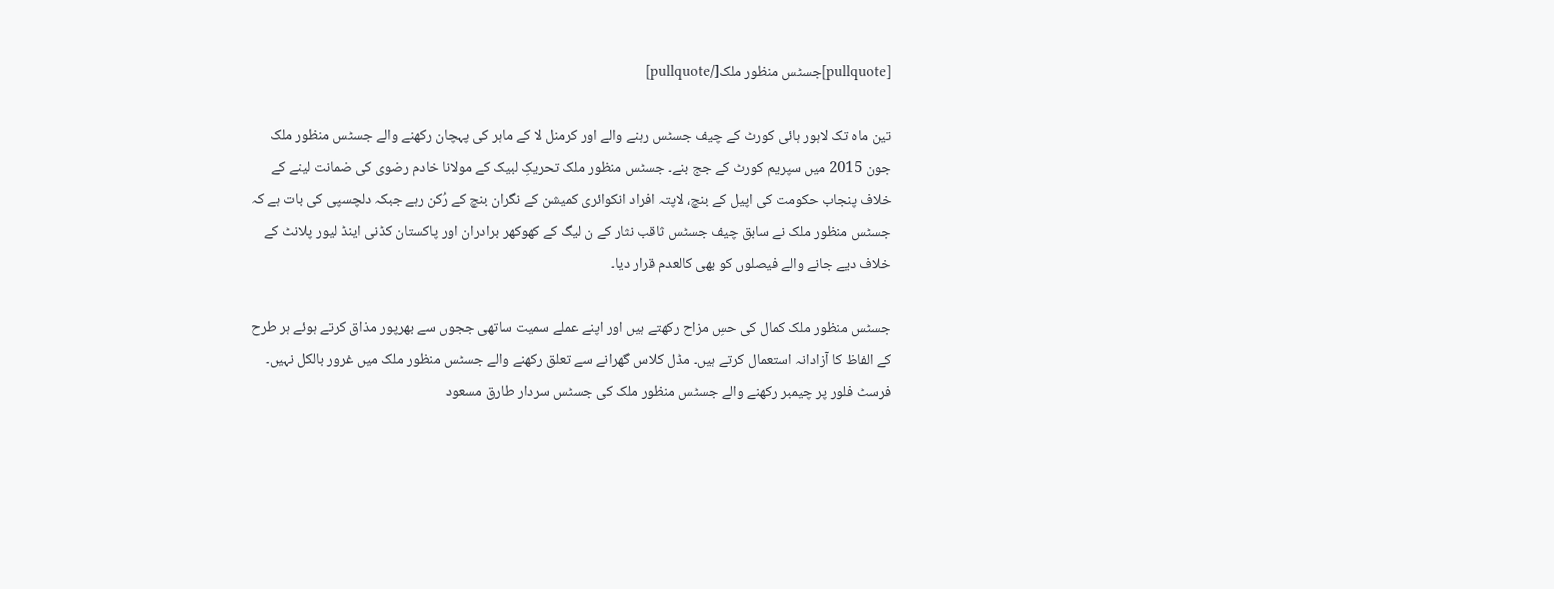[pullquote]جسٹس منظور ملک[/pullquote]

تین ماہ تک لاہور ہائی کورٹ کے چیف جسٹس رہنے والے اور کرمنل لا کے ماہر کی پہچان رکھنے والے جسٹس منظور ملک جون 2015 میں سپریم کورٹ کے جج بنے۔ جسٹس منظور ملک تحریکِ لبیک کے مولانا خادم رضوی کی ضمانت لینے کے خلاف پنجاب حکومت کی اپیل کے بنچ، لاپتہ افراد انکوائری کمیشن کے نگران بنچ کے رُکن رہے جبکہ دلچسپی کی بات ہے کہ جسٹس منظور ملک نے سابق چیف جسٹس ثاقب نثار کے ن لیگ کے کھوکھر برادران اور پاکستان کڈنی اینڈ لیور پلانٹ کے خلاف دیے جانے والے فیصلوں کو بھی کالعدم قرار دیا۔

جسٹس منظور ملک کمال کی حسِ مزاح رکھتے ہیں اور اپنے عملے سمیت ساتھی ججوں سے بھرپور مذاق کرتے ہوئے ہر طرح کے الفاظ کا آزادانہ استعمال کرتے ہیں۔ مڈل کلاس گھرانے سے تعلق رکھنے والے جسٹس منظور ملک میں غرور بالکل نہیں۔ فرسٹ فلور پر چیمبر رکھنے والے جسٹس منظور ملک کی جسٹس سردار طارق مسعود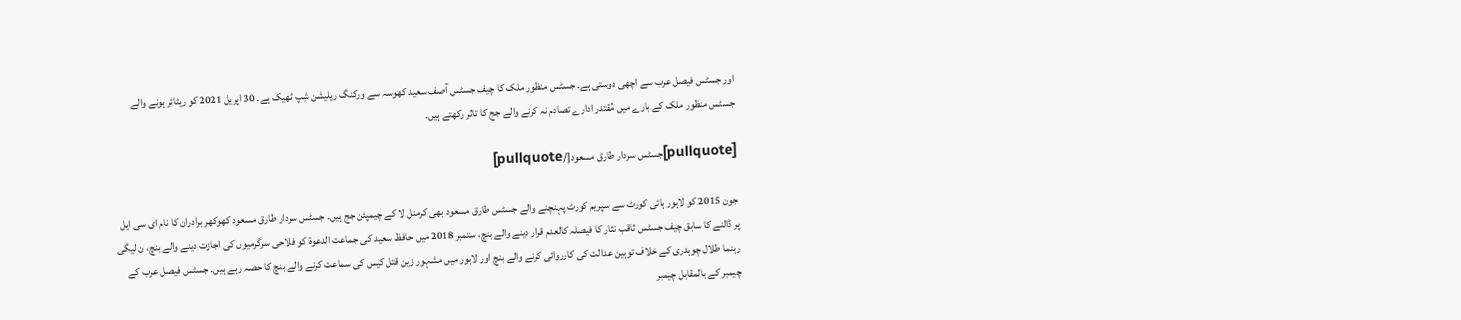اور جسٹس فیصل عرب سے اچھی دوستی ہے۔ جسٹس منظور ملک کا چیف جسٹس آصف سعید کھوسہ سے ورکنگ ریلیشن شِپ ٹھیک ہے۔ 30 اپریل 2021 کو ریٹائر ہونے والے جسٹس منظور ملک کے بارے میں مُقتدر ادارے تصادم نہ کرنے والے جج کا تاثر رکھتے ہیں۔

[pullquote]جسٹس سردار طارق مسعود[/pullquote]

جون 2015 کو لاہور ہائی کورٹ سے سپریم کورٹ پہنچنے والے جسٹس طارق مسعود بھی کرمنل لا کے چیمپئن جج ہیں۔ جسٹس سردار طارق مسعود کھوکھر برادران کا نام ای سی ایل پر ڈالنے کا سابق چیف جسٹس ثاقب نثار کا فیصلہ کالعدم قرار دینے والے بنچ، ستمبر 2018 میں حافظ سعید کی جماعت الدعوۃ کو فلاحی سرگرمیوں کی اجازت دینے والے بنچ، ن لیگی رہنما طلال چوہدری کے خلاف توہین عدالت کی کارروائی کرنے والے بنچ اور لاہور میں مشہور زین قتل کیس کی سماعت کرنے والے بنچ کا حصہ رہے ہیں۔ جسٹس فیصل عرب کے چیمبر کے بالمقابل چیمبر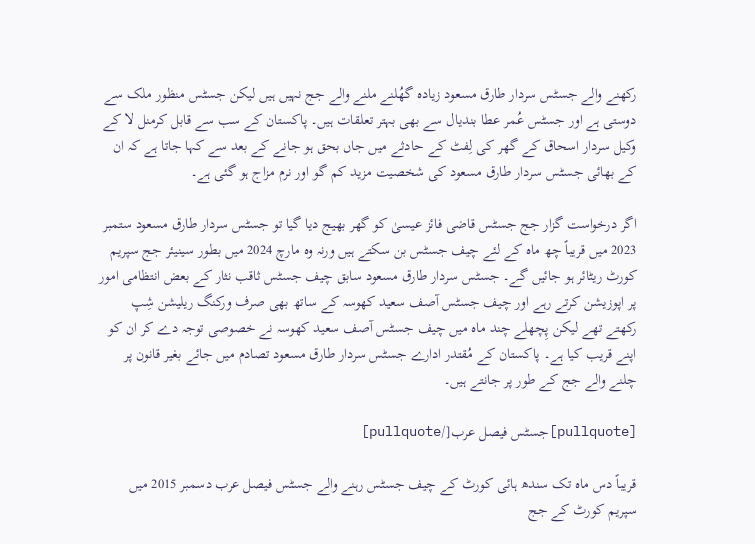رکھنے والے جسٹس سردار طارق مسعود زیادہ گھُلنے ملنے والے جج نہیں ہیں لیکن جسٹس منظور ملک سے دوستی ہے اور جسٹس عُمر عطا بندیال سے بھی بہتر تعلقات ہیں۔ پاکستان کے سب سے قابل کرمنل لا کے وکیل سردار اسحاق کے گھر کی لِفٹ کے حادثے میں جاں بحق ہو جانے کے بعد سے کہا جاتا ہے کہ ان کے بھائی جسٹس سردار طارق مسعود کی شخصیت مزید کم گو اور نرم مزاج ہو گئی ہے۔

اگر درخواست گزار جج جسٹس قاضی فائز عیسیٰ کو گھر بھیج دیا گیا تو جسٹس سردار طارق مسعود ستمبر 2023 میں قریباً چھ ماہ کے لئے چیف جسٹس بن سکتے ہیں ورنہ وہ مارچ 2024 میں بطور سینیئر جج سپریم کورٹ ریٹائر ہو جائیں گے۔ جسٹس سردار طارق مسعود سابق چیف جسٹس ثاقب نثار کے بعض انتظامی امور پر اپوزیشن کرتے رہے اور چیف جسٹس آصف سعید کھوسہ کے ساتھ بھی صرف ورکنگ ریلیشن شِپ رکھتے تھے لیکن پِچھلے چند ماہ میں چیف جسٹس آصف سعید کھوسہ نے خصوصی توجہ دے کر ان کو اپنے قریب کیا ہے۔ پاکستان کے مُقتدر ادارے جسٹس سردار طارق مسعود تصادم میں جائے بغیر قانون پر چلنے والے جج کے طور پر جانتے ہیں۔

[pullquote]جسٹس فیصل عرب[/pullquote]

قریباً دس ماہ تک سندھ ہائی کورٹ کے چیف جسٹس رہنے والے جسٹس فیصل عرب دسمبر 2015 میں سپریم کورٹ کے جج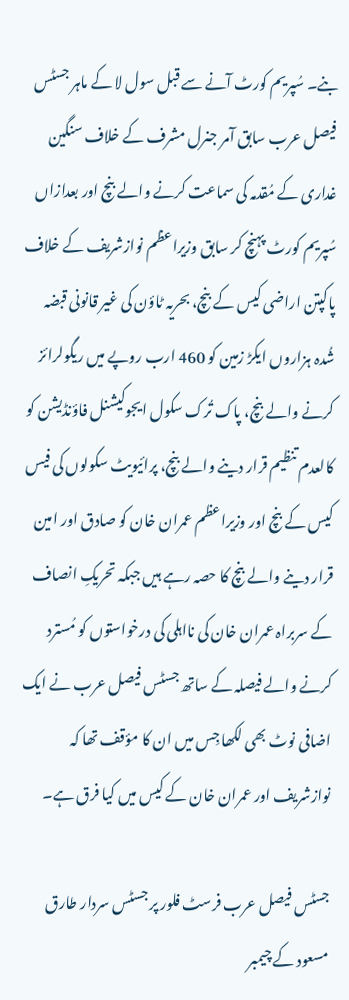بنے۔ سُپریم کورٹ آنے سے قبل سول لا کے ماہر جسٹس فیصل عرب سابق آمر جنرل مشرف کے خلاف سنگین غداری کے مُقدمہ کی سماعت کرنے والے بنچ اور بعدازاں سُپریم کورٹ پہنچ کر سابق وزیراعظم نوازشریف کے خلاف پاکپتن اراضی کیس کے بنچ، بحریہ ٹاؤن کی غیر قانونی قبضہ شُدہ ہزاروں ایکڑ زمین کو 460 ارب روپے میں ریگولرائز کرنے والے بنچ، پاک تُرک سکول ایجوکیشنل فاؤنڈیشن کو کالعدم تنظیم قرار دینے والے بنچ، پرائیویٹ سکولوں کی فیس کیس کے بنچ اور وزیراعظم عمران خان کو صادق اور امین قرار دینے والے بنچ کا حصہ رہے ہیں جبکہ تحریکِ انصاف کے سربراہ عمران خان کی نااہلی کی درخواستوں کو مُسترد کرنے والے فیصلہ کے ساتھ جسٹس فیصل عرب نے ایک اضافی نوٹ بھی لکھا جِس میں ان کا مؤقف تھا کہ نوازشریف اور عمران خان کے کیس میں کیا فرق ہے۔

جسٹس فیصل عرب فرسٹ فلور پر جسٹس سردار طارق مسعود کے چیمبر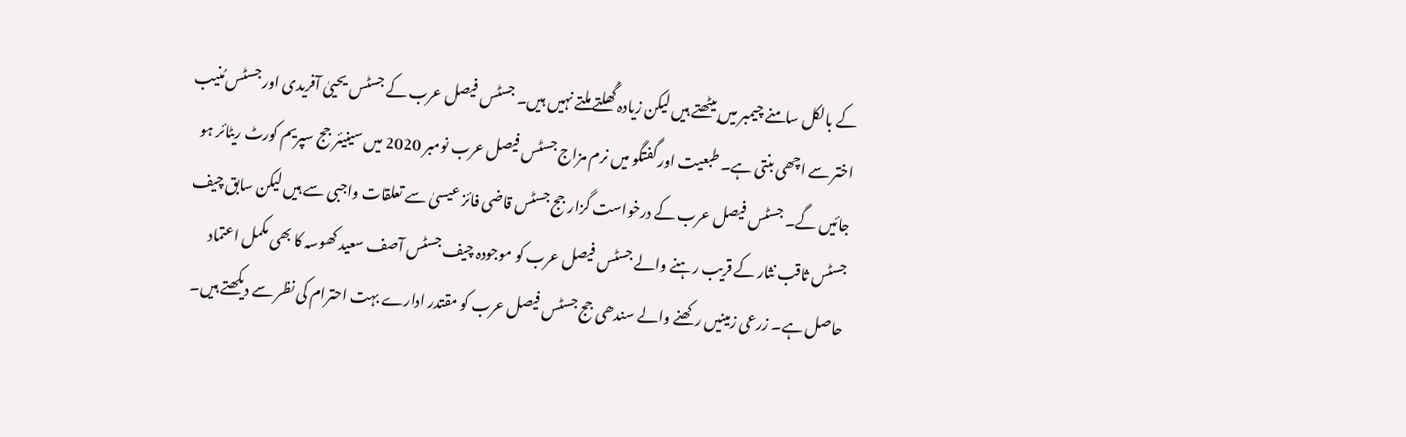کے بالکل سامنے چیمبر میں بیٹھتے ہیں لیکن زیادہ گُھلتے ملتے نہیں ہیں۔ جسٹس فیصل عرب کے جسٹس یحییٰ آفریدی اور جسٹس مُنیب اختر سے اچھی بنتی ہے۔ طبعیت اور گفتگو میں نرم مزاج جسٹس فیصل عرب نومبر 2020 میں سینیئر جج سپریم کورٹ ریٹائر ہو جائیں گے۔ جسٹس فیصل عرب کے درخواست گزار جج جسٹس قاضی فائز عیسیٰ سے تعلقات واجبی سے ہیں لیکن سابق چیف جسٹس ثاقب نثار کے قریب رہنے والے جسٹس فیصل عرب کو موجودہ چیف جسٹس آصف سعید کھوسہ کا بھی مکمل اعتماد حاصل ہے۔ زرعی زمینیں رکھنے والے سندھی جج جسٹس فیصل عرب کو مقتدر ادارے بہت احترام کی نظر سے دیکھتے ہیں۔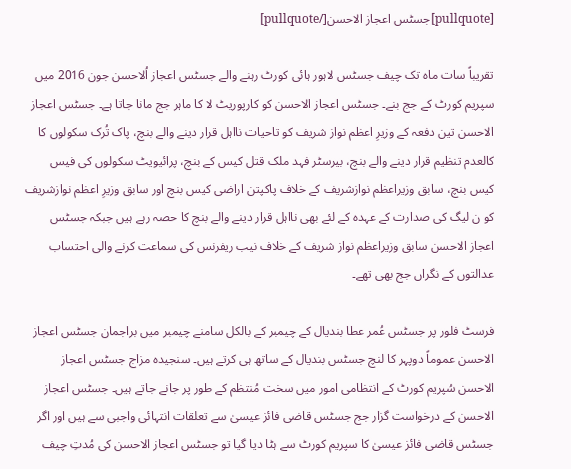[pullquote]جسٹس اعجاز الاحسن[/pullquote]

تقریباً سات ماہ تک چیف جسٹس لاہور ہائی کورٹ رہنے والے جسٹس اعجاز اُلاحسن جون 2016 میں سپریم کورٹ کے جج بنے۔ جسٹس اعجاز الاحسن کو کارپوریٹ لا کا ماہر جج مانا جاتا ہے۔ جسٹس اعجاز الاحسن تین دفعہ کے وزیرِ اعظم نواز شریف کو تاحیات نااہل قرار دینے والے بنچ، پاک تُرک سکولوں کا کالعدم تنظیم قرار دینے والے بنچ، بیرسٹر فہد ملک قتل کیس کے بنچ، پرائیویٹ سکولوں کی فیس کیس بنچ، سابق وزیراعظم نوازشریف کے خلاف پاکپتن اراضی کیس بنچ اور سابق وزیرِ اعظم نوازشریف کو ن لیگ کی صدارت کے عہدہ کے لئے بھی نااہل قرار دینے والے بنچ کا حصہ رہے ہیں جبکہ جسٹس اعجاز الاحسن سابق وزیراعظم نواز شریف کے خلاف نیب ریفرنس کی سماعت کرنے والی احتساب عدالتوں کے نگراں جج بھی تھے۔

فرسٹ فلور پر جسٹس عُمر عطا بندیال کے چیمبر کے بالکل سامنے چیمبر میں براجمان جسٹس اعجاز الاحسن عموماً دوپہر کا لنچ جسٹس بندیال کے ساتھ ہی کرتے ہیں۔ سنجیدہ مزاج جسٹس اعجاز الاحسن سُپریم کورٹ کے انتظامی امور میں سخت مُنتظم کے طور پر جانے جاتے ہیں۔ جسٹس اعجاز الاحسن کے درخواست گزار جج جسٹس قاضی فائز عیسیٰ سے تعلقات انتہائی واجبی سے ہیں اور اگر جسٹس قاضی فائز عیسیٰ کا سپریم کورٹ سے ہٹا دیا گیا تو جسٹس اعجاز الاحسن کی مُدتِ چیف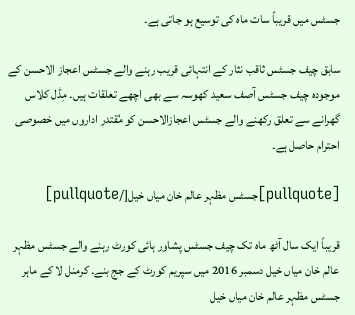جسٹس میں قریباً سات ماہ کی توسیع ہو جاتی ہے۔

سابق چیف جسٹس ثاقب نثار کے انتہائی قریب رہنے والے جسٹس اعجاز الاحسن کے موجودہ چیف جسٹس آصف سعید کھوسہ سے بھی اچھے تعلقات ہیں۔ مِڈل کلاس گھرانے سے تعلق رکھنے والے جسٹس اعجازالاحسن کو مُقتدر اداروں میں خصوصی احترام حاصل ہے۔

[pullquote]جسٹس مظہر عالم خان میاں خیل[/pullquote]

قریباً ایک سال آٹھ ماہ تک چیف جسٹس پشاور ہائی کورٹ رہنے والے جسٹس مظہر عالم خان میاں خیل دسمبر 2016 میں سپریم کورٹ کے جج بنے۔ کرمنل لا کے ماہر جسٹس مظہر عالم خان میاں خیل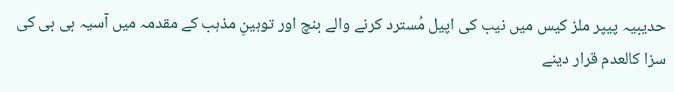حدیبیہ پیپر ملز کیس میں نیب کی اپیل مُسترد کرنے والے بنچ اور توہینِ مذہب کے مقدمہ میں آسیہ بی بی کی سزا کالعدم قرار دینے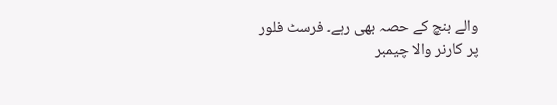والے بنچ کے حصہ بھی رہے۔ فرسٹ فلور پر کارنر والا چیمبر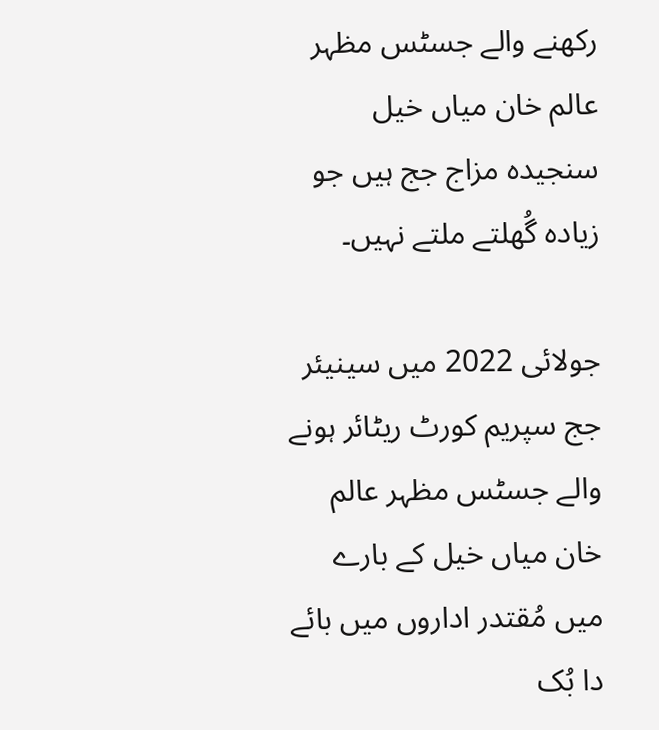رکھنے والے جسٹس مظہر عالم خان میاں خیل سنجیدہ مزاج جج ہیں جو زیادہ گُھلتے ملتے نہیں۔

جولائی 2022 میں سینیئر جج سپریم کورٹ ریٹائر ہونے والے جسٹس مظہر عالم خان میاں خیل کے بارے میں مُقتدر اداروں میں بائے دا بُک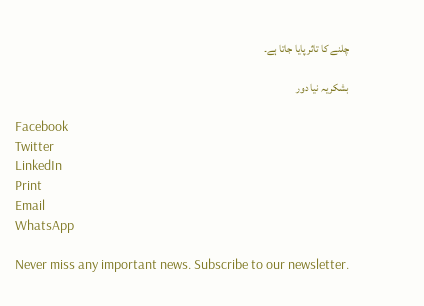چلنے کا تاثر پایا جاتا ہے۔

بشکریہ نیا دور

Facebook
Twitter
LinkedIn
Print
Email
WhatsApp

Never miss any important news. Subscribe to our newsletter.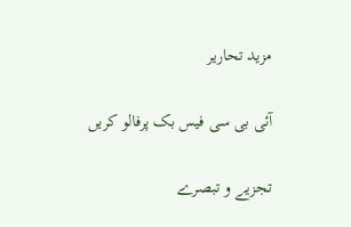مزید تحاریر

آئی بی سی فیس بک پرفالو کریں

تجزیے و تبصرے